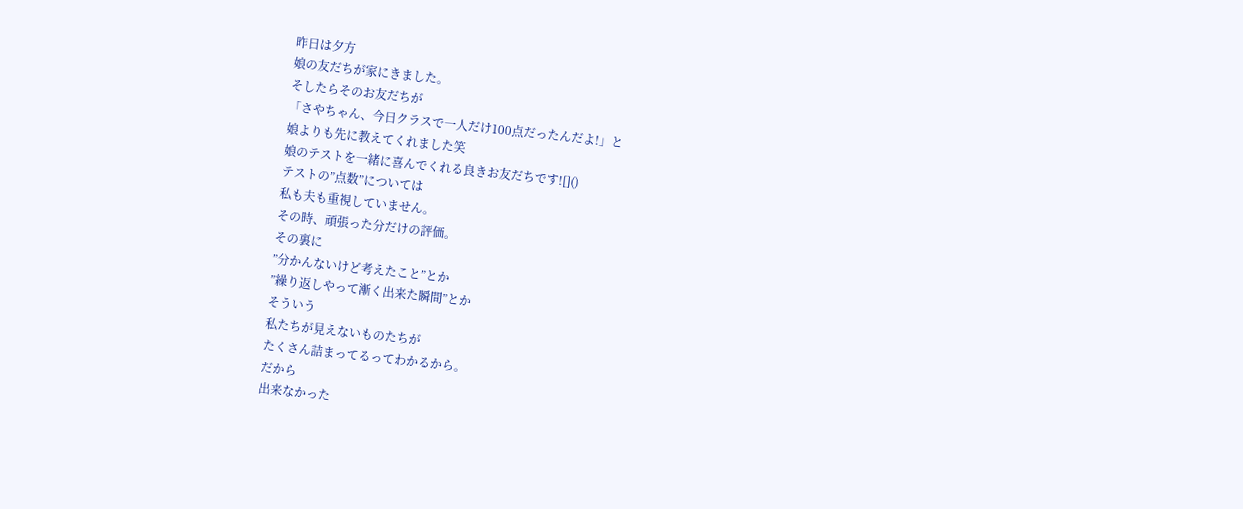昨日は夕方
娘の友だちが家にきました。
そしたらそのお友だちが
「さやちゃん、今日クラスで一人だけ100点だったんだよ!」と
娘よりも先に教えてくれました笑
娘のテストを一緒に喜んでくれる良きお友だちです![]()
テストの”点数”については
私も夫も重視していません。
その時、頑張った分だけの評価。
その裏に
”分かんないけど考えたこと”とか
”繰り返しやって漸く出来た瞬間”とか
そういう
私たちが見えないものたちが
たくさん詰まってるってわかるから。
だから
出来なかった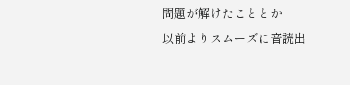問題が解けたこととか
以前よりスムーズに音読出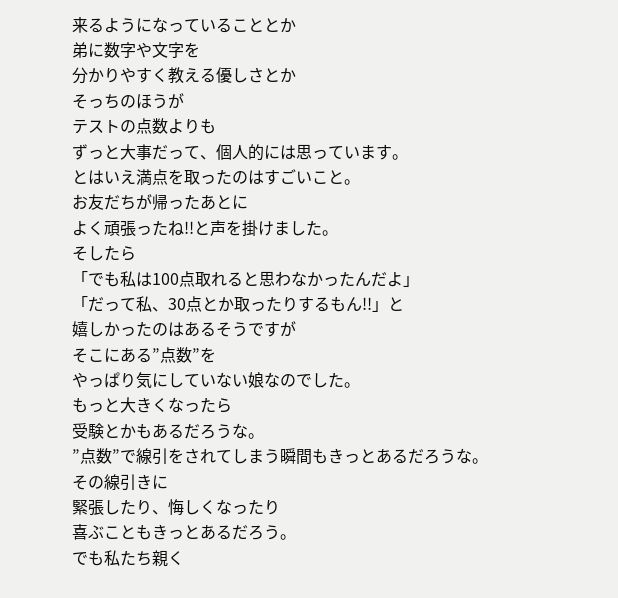来るようになっていることとか
弟に数字や文字を
分かりやすく教える優しさとか
そっちのほうが
テストの点数よりも
ずっと大事だって、個人的には思っています。
とはいえ満点を取ったのはすごいこと。
お友だちが帰ったあとに
よく頑張ったね!!と声を掛けました。
そしたら
「でも私は100点取れると思わなかったんだよ」
「だって私、30点とか取ったりするもん!!」と
嬉しかったのはあるそうですが
そこにある”点数”を
やっぱり気にしていない娘なのでした。
もっと大きくなったら
受験とかもあるだろうな。
”点数”で線引をされてしまう瞬間もきっとあるだろうな。
その線引きに
緊張したり、悔しくなったり
喜ぶこともきっとあるだろう。
でも私たち親く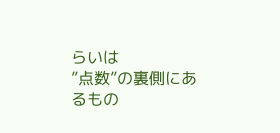らいは
”点数”の裏側にあるもの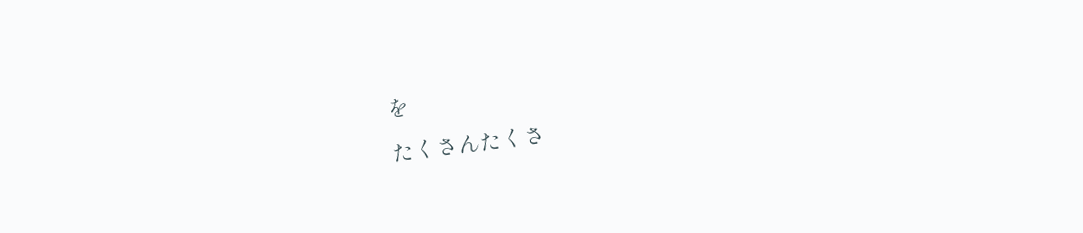を
たくさんたくさ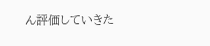ん評価していきた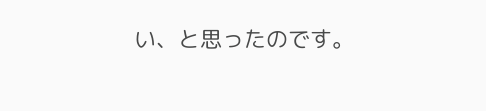い、と思ったのです。